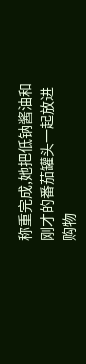称重完成,她把低钠酱油和刚才的番茄罐头一起放进购物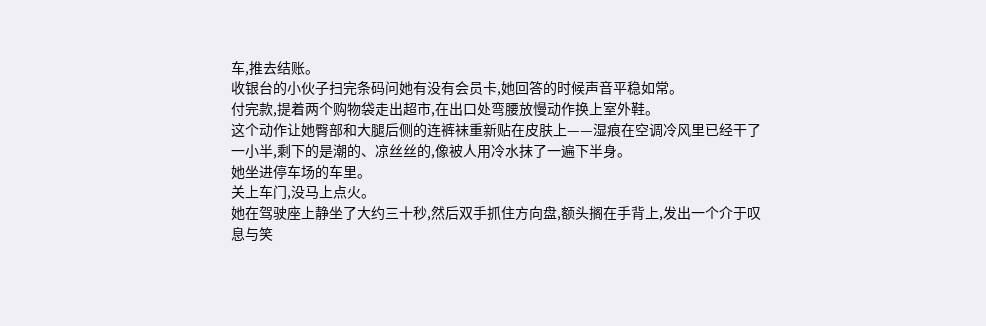车,推去结账。
收银台的小伙子扫完条码问她有没有会员卡,她回答的时候声音平稳如常。
付完款,提着两个购物袋走出超市,在出口处弯腰放慢动作换上室外鞋。
这个动作让她臀部和大腿后侧的连裤袜重新贴在皮肤上——湿痕在空调冷风里已经干了一小半,剩下的是潮的、凉丝丝的,像被人用冷水抹了一遍下半身。
她坐进停车场的车里。
关上车门,没马上点火。
她在驾驶座上静坐了大约三十秒,然后双手抓住方向盘,额头搁在手背上,发出一个介于叹息与笑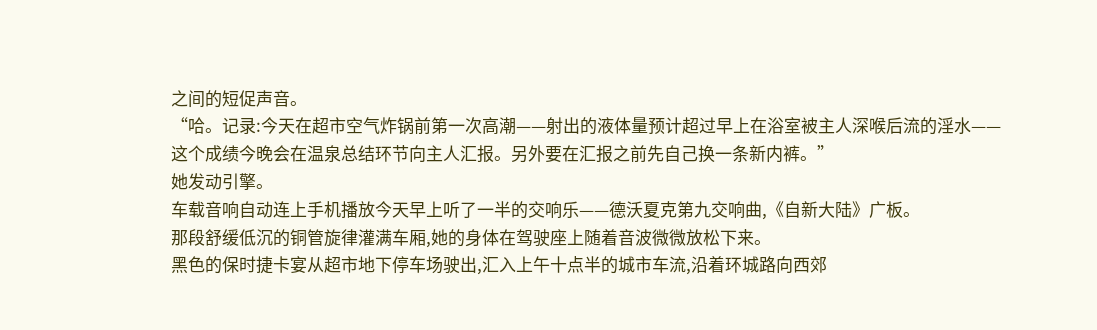之间的短促声音。
“哈。记录:今天在超市空气炸锅前第一次高潮——射出的液体量预计超过早上在浴室被主人深喉后流的淫水——这个成绩今晚会在温泉总结环节向主人汇报。另外要在汇报之前先自己换一条新内裤。”
她发动引擎。
车载音响自动连上手机播放今天早上听了一半的交响乐——德沃夏克第九交响曲,《自新大陆》广板。
那段舒缓低沉的铜管旋律灌满车厢,她的身体在驾驶座上随着音波微微放松下来。
黑色的保时捷卡宴从超市地下停车场驶出,汇入上午十点半的城市车流,沿着环城路向西郊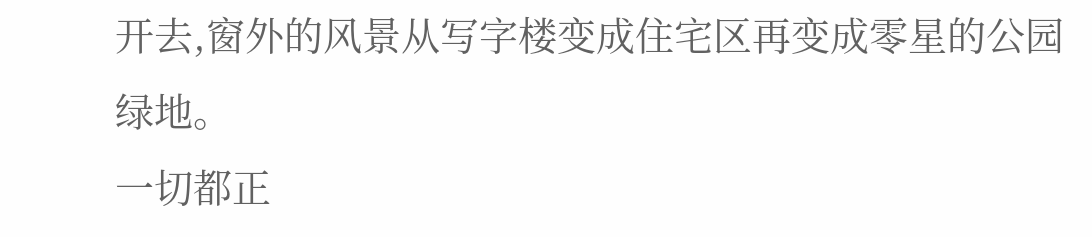开去,窗外的风景从写字楼变成住宅区再变成零星的公园绿地。
一切都正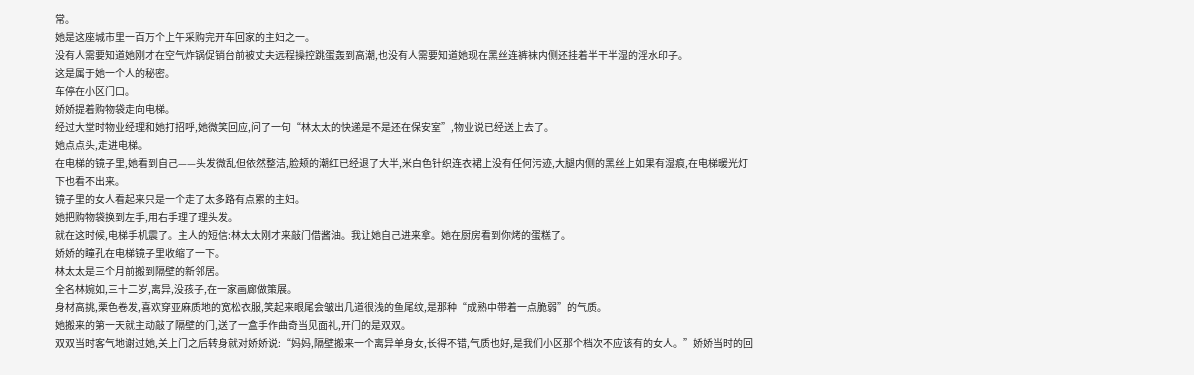常。
她是这座城市里一百万个上午采购完开车回家的主妇之一。
没有人需要知道她刚才在空气炸锅促销台前被丈夫远程操控跳蛋轰到高潮,也没有人需要知道她现在黑丝连裤袜内侧还挂着半干半湿的淫水印子。
这是属于她一个人的秘密。
车停在小区门口。
娇娇提着购物袋走向电梯。
经过大堂时物业经理和她打招呼,她微笑回应,问了一句“林太太的快递是不是还在保安室”,物业说已经送上去了。
她点点头,走进电梯。
在电梯的镜子里,她看到自己——头发微乱但依然整洁,脸颊的潮红已经退了大半,米白色针织连衣裙上没有任何污迹,大腿内侧的黑丝上如果有湿痕,在电梯暖光灯下也看不出来。
镜子里的女人看起来只是一个走了太多路有点累的主妇。
她把购物袋换到左手,用右手理了理头发。
就在这时候,电梯手机震了。主人的短信:林太太刚才来敲门借酱油。我让她自己进来拿。她在厨房看到你烤的蛋糕了。
娇娇的瞳孔在电梯镜子里收缩了一下。
林太太是三个月前搬到隔壁的新邻居。
全名林婉如,三十二岁,离异,没孩子,在一家画廊做策展。
身材高挑,栗色卷发,喜欢穿亚麻质地的宽松衣服,笑起来眼尾会皱出几道很浅的鱼尾纹,是那种“成熟中带着一点脆弱”的气质。
她搬来的第一天就主动敲了隔壁的门,送了一盒手作曲奇当见面礼,开门的是双双。
双双当时客气地谢过她,关上门之后转身就对娇娇说:“妈妈,隔壁搬来一个离异单身女,长得不错,气质也好,是我们小区那个档次不应该有的女人。”娇娇当时的回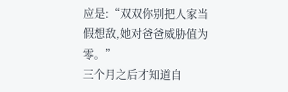应是:“双双你别把人家当假想敌,她对爸爸威胁值为零。”
三个月之后才知道自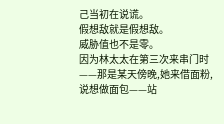己当初在说谎。
假想敌就是假想敌。
威胁值也不是零。
因为林太太在第三次来串门时——那是某天傍晚,她来借面粉,说想做面包——站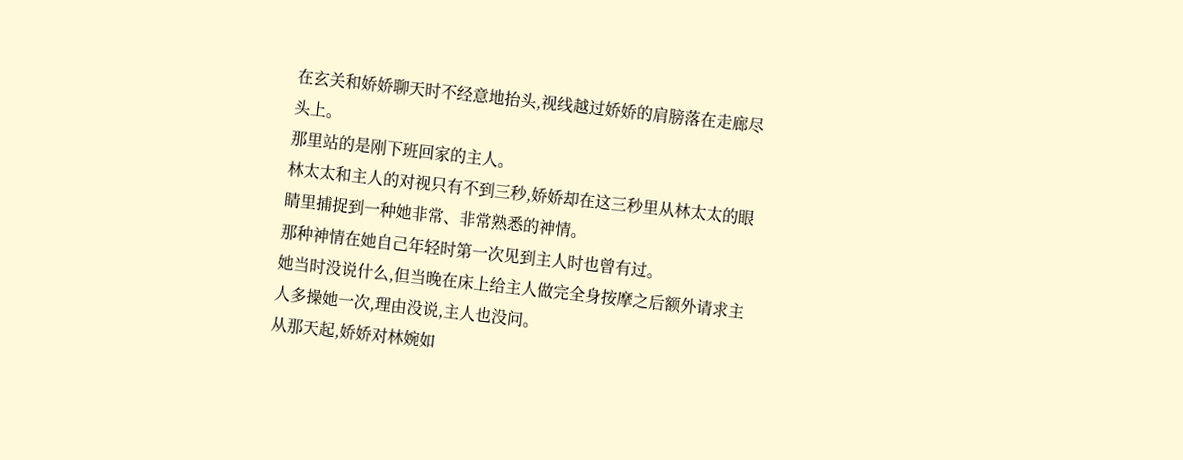在玄关和娇娇聊天时不经意地抬头,视线越过娇娇的肩膀落在走廊尽头上。
那里站的是刚下班回家的主人。
林太太和主人的对视只有不到三秒,娇娇却在这三秒里从林太太的眼睛里捕捉到一种她非常、非常熟悉的神情。
那种神情在她自己年轻时第一次见到主人时也曾有过。
她当时没说什么,但当晚在床上给主人做完全身按摩之后额外请求主人多操她一次,理由没说,主人也没问。
从那天起,娇娇对林婉如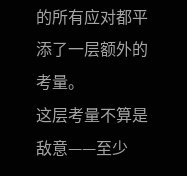的所有应对都平添了一层额外的考量。
这层考量不算是敌意——至少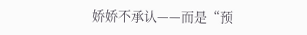娇娇不承认——而是“预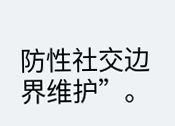防性社交边界维护”。